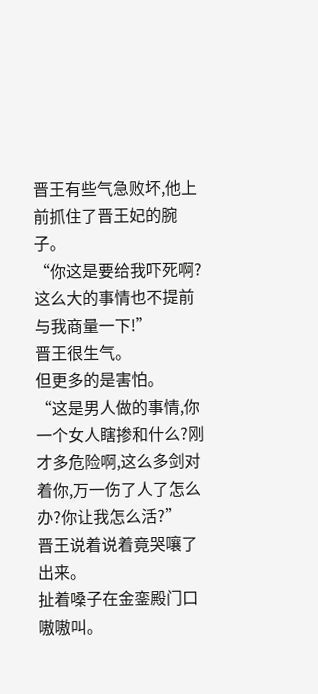晋王有些气急败坏,他上前抓住了晋王妃的腕子。
“你这是要给我吓死啊?这么大的事情也不提前与我商量一下!”
晋王很生气。
但更多的是害怕。
“这是男人做的事情,你一个女人瞎掺和什么?刚才多危险啊,这么多剑对着你,万一伤了人了怎么办?你让我怎么活?”
晋王说着说着竟哭嚷了出来。
扯着嗓子在金銮殿门口嗷嗷叫。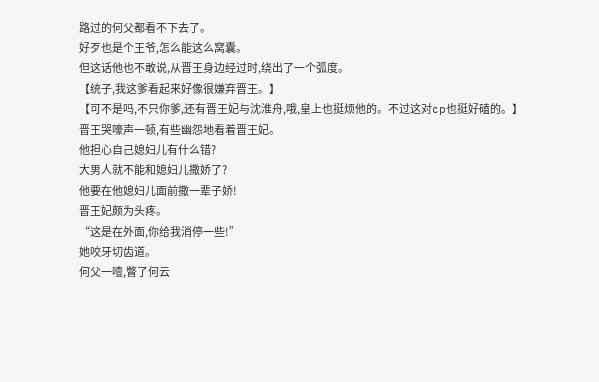路过的何父都看不下去了。
好歹也是个王爷,怎么能这么窝囊。
但这话他也不敢说,从晋王身边经过时,绕出了一个弧度。
【统子,我这爹看起来好像很嫌弃晋王。】
【可不是吗,不只你爹,还有晋王妃与沈淮舟,哦,皇上也挺烦他的。不过这对cp也挺好磕的。】
晋王哭嚎声一顿,有些幽怨地看着晋王妃。
他担心自己媳妇儿有什么错?
大男人就不能和媳妇儿撒娇了?
他要在他媳妇儿面前撒一辈子娇!
晋王妃颇为头疼。
“这是在外面,你给我消停一些!”
她咬牙切齿道。
何父一噎,瞥了何云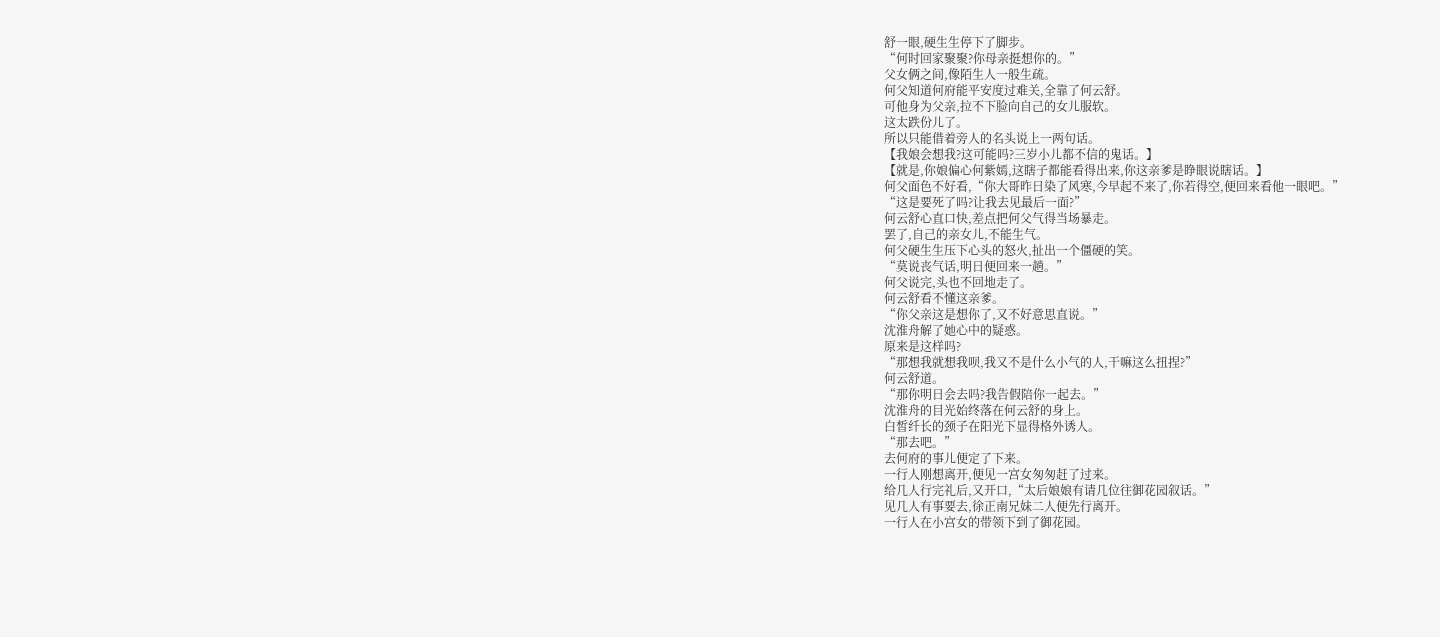舒一眼,硬生生停下了脚步。
“何时回家聚聚?你母亲挺想你的。”
父女俩之间,像陌生人一般生疏。
何父知道何府能平安度过难关,全靠了何云舒。
可他身为父亲,拉不下脸向自己的女儿服软。
这太跌份儿了。
所以只能借着旁人的名头说上一两句话。
【我娘会想我?这可能吗?三岁小儿都不信的鬼话。】
【就是,你娘偏心何紫嫣,这瞎子都能看得出来,你这亲爹是睁眼说瞎话。】
何父面色不好看,“你大哥昨日染了风寒,今早起不来了,你若得空,便回来看他一眼吧。”
“这是要死了吗?让我去见最后一面?”
何云舒心直口快,差点把何父气得当场暴走。
罢了,自己的亲女儿,不能生气。
何父硬生生压下心头的怒火,扯出一个僵硬的笑。
“莫说丧气话,明日便回来一趟。”
何父说完,头也不回地走了。
何云舒看不懂这亲爹。
“你父亲这是想你了,又不好意思直说。”
沈淮舟解了她心中的疑惑。
原来是这样吗?
“那想我就想我呗,我又不是什么小气的人,干嘛这么扭捏?”
何云舒道。
“那你明日会去吗?我告假陪你一起去。”
沈淮舟的目光始终落在何云舒的身上。
白皙纤长的颈子在阳光下显得格外诱人。
“那去吧。”
去何府的事儿便定了下来。
一行人刚想离开,便见一宫女匆匆赶了过来。
给几人行完礼后,又开口,“太后娘娘有请几位往御花园叙话。”
见几人有事要去,徐正南兄妹二人便先行离开。
一行人在小宫女的带领下到了御花园。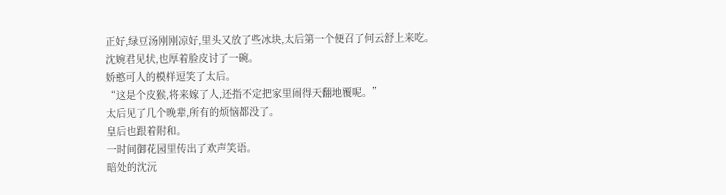正好,绿豆汤刚刚凉好,里头又放了些冰块,太后第一个便召了何云舒上来吃。
沈婉君见状,也厚着脸皮讨了一碗。
娇憨可人的模样逗笑了太后。
“这是个皮猴,将来嫁了人,还指不定把家里闹得天翻地覆呢。”
太后见了几个晚辈,所有的烦恼都没了。
皇后也跟着附和。
一时间御花园里传出了欢声笑语。
暗处的沈沅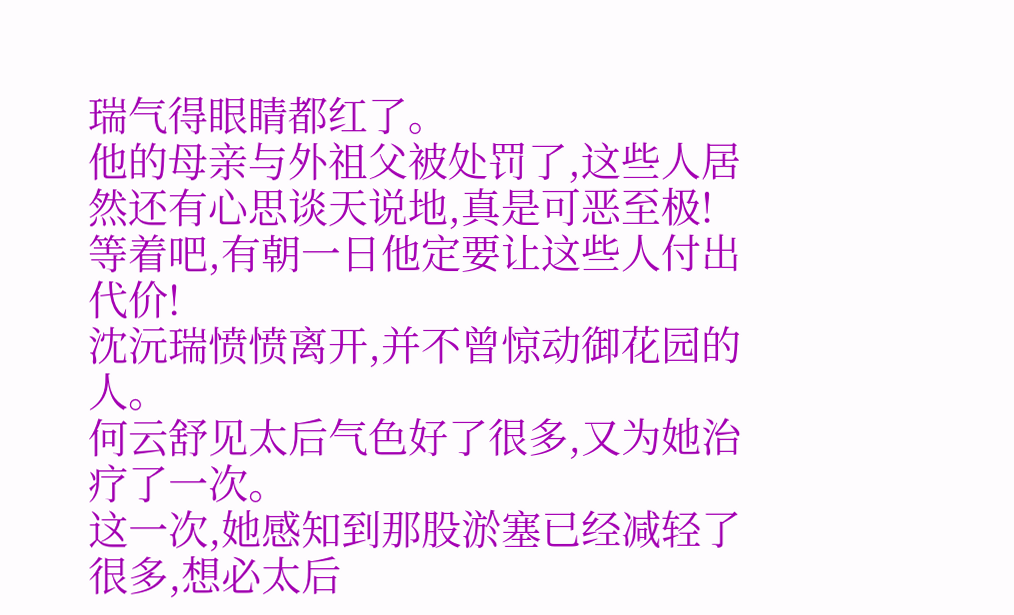瑞气得眼睛都红了。
他的母亲与外祖父被处罚了,这些人居然还有心思谈天说地,真是可恶至极!
等着吧,有朝一日他定要让这些人付出代价!
沈沅瑞愤愤离开,并不曾惊动御花园的人。
何云舒见太后气色好了很多,又为她治疗了一次。
这一次,她感知到那股淤塞已经减轻了很多,想必太后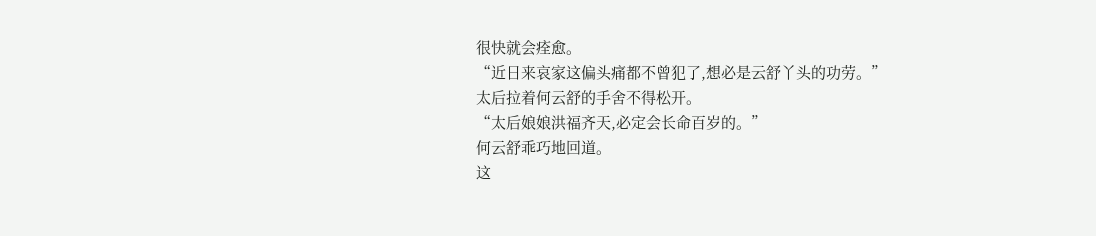很快就会痊愈。
“近日来哀家这偏头痛都不曾犯了,想必是云舒丫头的功劳。”
太后拉着何云舒的手舍不得松开。
“太后娘娘洪福齐天,必定会长命百岁的。”
何云舒乖巧地回道。
这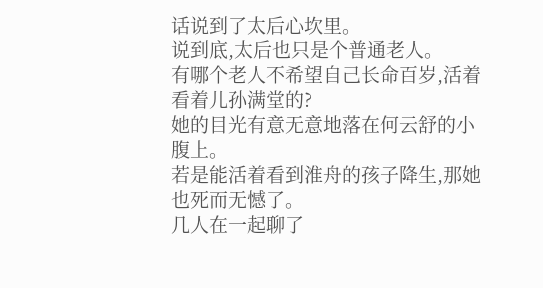话说到了太后心坎里。
说到底,太后也只是个普通老人。
有哪个老人不希望自己长命百岁,活着看着儿孙满堂的?
她的目光有意无意地落在何云舒的小腹上。
若是能活着看到淮舟的孩子降生,那她也死而无憾了。
几人在一起聊了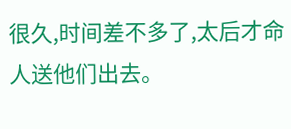很久,时间差不多了,太后才命人送他们出去。